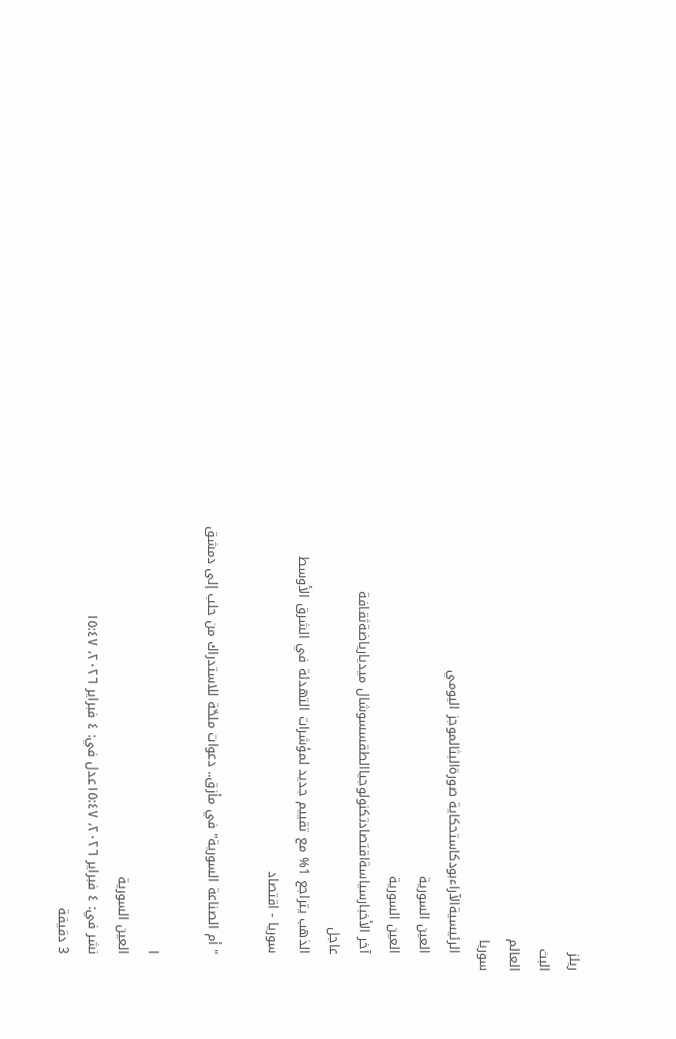ريلز
البث
العالم
سوريا
    الرئيسيةالآراءبودكاستحكاية صورةالبثالموجز اليومي
    العين السورية
    العين السورية
    آخر الأخبارسياسةاقتصادتكنولوجياالطقسسوشال ميديارياضةثقافة
    عاجل
    الذهب يتراجع 1% مع تقييم جديد لمؤشرات التهدئة في الشرق الأوسط
    سوريا - اقتصاد

    " أم الصناعة السورية" في مأزق.. دعوات ملحّة للاستدراك من حلب إلى دمشق

    ا
    العين السورية
    نشر في: ٤ فبراير ٢٠٢٦، ١٥:٤٧عدل في: ٤ فبراير ٢٠٢٦، ١٥:٤٧
    3 دقيقة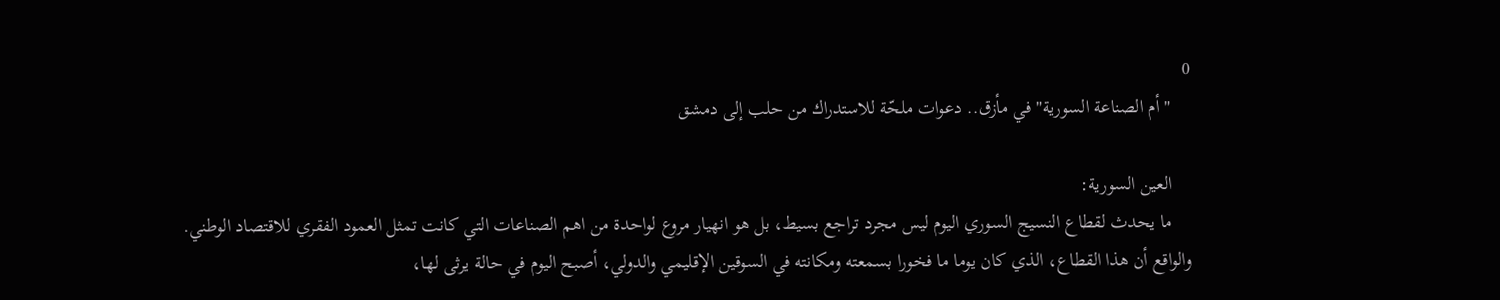0
    " أم الصناعة السورية" في مأزق.. دعوات ملحّة للاستدراك من حلب إلى دمشق

    العين السورية:
    ما يحدث لقطاع النسيج السوري اليوم ليس مجرد تراجع بسيط، بل هو انهيار مروع لواحدة من اهم الصناعات التي كانت تمثل العمود الفقري للاقتصاد الوطني. والواقع أن هذا القطاع، الذي كان يوما ما فخورا بسمعته ومكانته في السوقين الإقليمي والدولي، أصبح اليوم في حالة يرثى لها،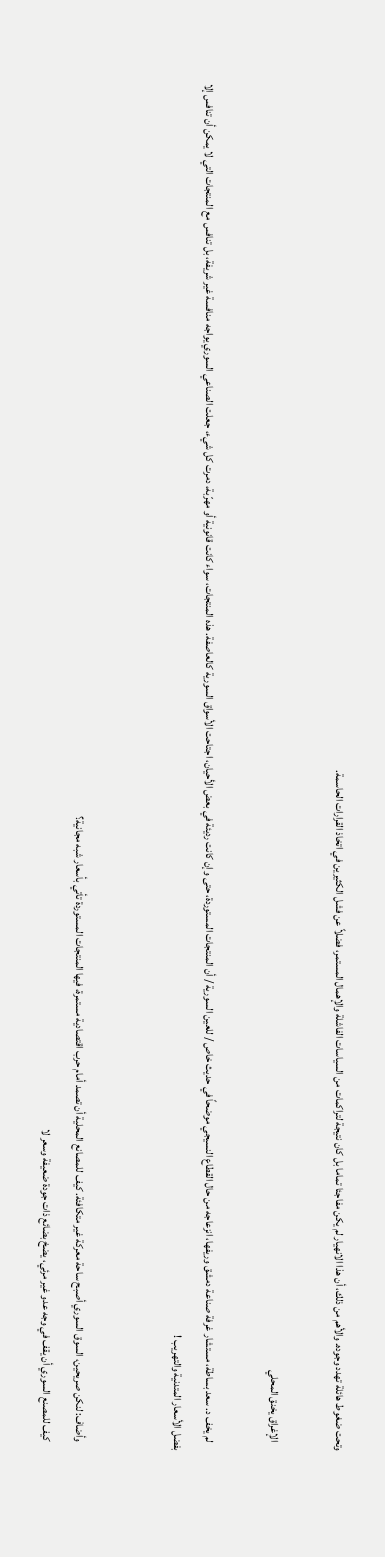وتحت ضغوط هائلة تهدد وجوده. والأهم من ذلك، أن هذا الانهيار لم يكن مفاجئا تماما بل كان نتيجة لتراكمات من السياسات الفاشلة والإهمال المستمر، فضلاً عن فشل الكثيرين في اتخاذ القرارات الحاسمة.

    الإغراق يخنق المحلي

    لم يخف د. سعد بساطة، مستشار غرفة صناعة دمشق وريفها، انزعاجه من حال القطاع النسيجي موضحاً في حديث خاص / للعين السورية / أن المنتجات المستوردة، حتى وإن كانت رديئة في بعض الأحيان، اجتاحت الأسواق السورية كالعاصفة. هذه المنتجات، سواء كانت قانونية أو مهرّبة، دمرت كل شيء، جعلت الصناعي السوري يواجه منافسة غير شريفة، بل تنافس مع المنتجات التي لا يمكن أن تنافس إلا بفضل الأسعار المتدنية والتهريب !


    وأضاف: لنكن صريحين، السوق السوري أصبح ساحة معركة غير متكافئة. كيف للمصانع المحلية أن تصمد أمام حرب اقتصادية مستمرة، فيها المنتجات المستوردة تأتي بأسعار شبه مجانية؟
    كيف للمصنع السوري أن يقف في وجه عدو غير مرئي، يضخ بضائع ذات جودة ضعيفة وسعر لا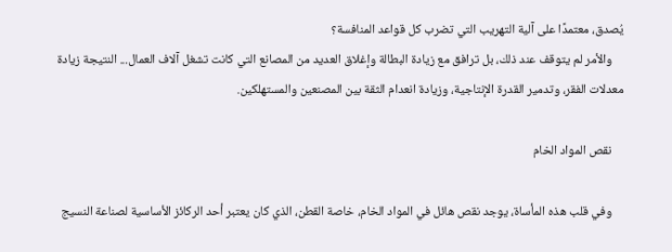يُصدق، معتمدًا على آلية التهريب التي تضرب كل قواعد المنافسة؟
    والأمر لم يتوقف عند ذلك، بل ترافق مع زيادة البطالة وإغلاق العديد من المصانع التي كانت تشغل آلاف العمال... النتيجة زيادة معدلات الفقر، وتدمير القدرة الإنتاجية، وزيادة انعدام الثقة بين المصنعين والمستهلكين.

    نقص المواد الخام

    وفي قلب هذه المأساة، يوجد نقص هائل في المواد الخام، خاصة القطن، الذي كان يعتبر أحد الركائز الأساسية لصناعة النسيج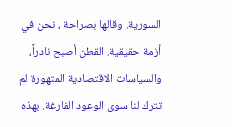السورية. وقالها بصراحة ، نحن في أزمة حقيقية. القطن أصبح نادراً، والسياسات الاقتصادية المتهورة لم تترك لنا سوى الوعود الفارغة. بهذه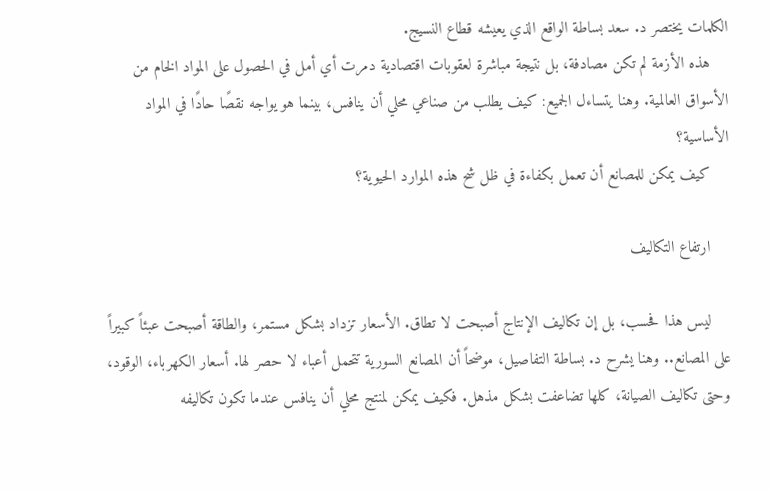الكلمات يختصر د. سعد بساطة الواقع الذي يعيشه قطاع النسيج.
    هذه الأزمة لم تكن مصادفة، بل نتيجة مباشرة لعقوبات اقتصادية دمرت أي أمل في الحصول على المواد الخام من الأسواق العالمية. وهنا يتساءل الجميع: كيف يطلب من صناعي محلي أن ينافس، بينما هو يواجه نقصًا حادًا في المواد الأساسية؟
    كيف يمكن للمصانع أن تعمل بكفاءة في ظل شح هذه الموارد الحيوية؟

    ارتفاع التكاليف

    ليس هذا فحسب، بل إن تكاليف الإنتاج أصبحت لا تطاق. الأسعار تزداد بشكل مستمر، والطاقة أصبحت عبئاً كبيراً على المصانع.. وهنا يشرح د. بساطة التفاصيل، موضحاً أن المصانع السورية تتحمل أعباء لا حصر لها. أسعار الكهرباء، الوقود، وحتى تكاليف الصيانة، كلها تضاعفت بشكل مذهل. فكيف يمكن لمنتج محلي أن ينافس عندما تكون تكاليفه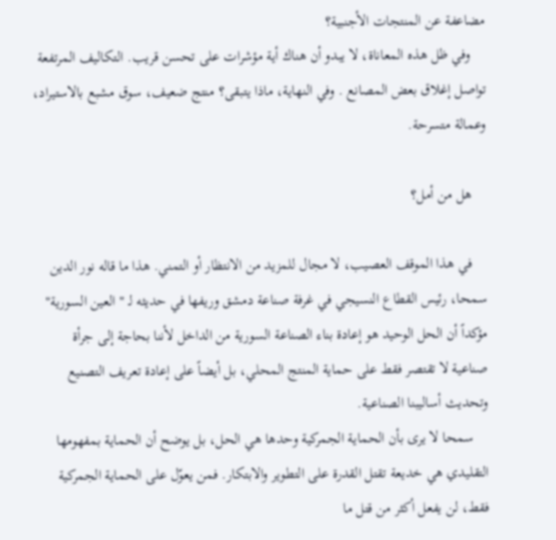مضاعفة عن المنتجات الأجنبية؟
    وفي ظل هذه المعاناة، لا يبدو أن هناك أية مؤشرات على تحسن قريب. التكاليف المرتفعة تواصل إغلاق بعض المصانع . وفي النهاية، ماذا يتبقى؟ منتج ضعيف، سوق مشبع بالاستيراد، وعمالة متسرحة.

    هل من أمل؟

    في هذا الموقف العصيب، لا مجال للمزيد من الانتظار أو التمني. هذا ما قاله نور الدين سمحا، رئيس القطاع النسيجي في غرفة صناعة دمشق وريفها في حديثه لـ " العين السورية" مؤكداً أن الحل الوحيد هو إعادة بناء الصناعة السورية من الداخل لأننا بحاجة إلى جرأة صناعية لا تقتصر فقط على حماية المنتج المحلي، بل أيضاً على إعادة تعريف التصنيع وتحديث أساليبنا الصناعية.
    سمحا لا يرى بأن الحماية الجمركية وحدها هي الحل، بل يوضح أن الحماية بمفهومها التقليدي هي خديعة تقتل القدرة على التطوير والابتكار. فمن يعوّل على الحماية الجمركية فقط، لن يفعل أكثر من قتل ما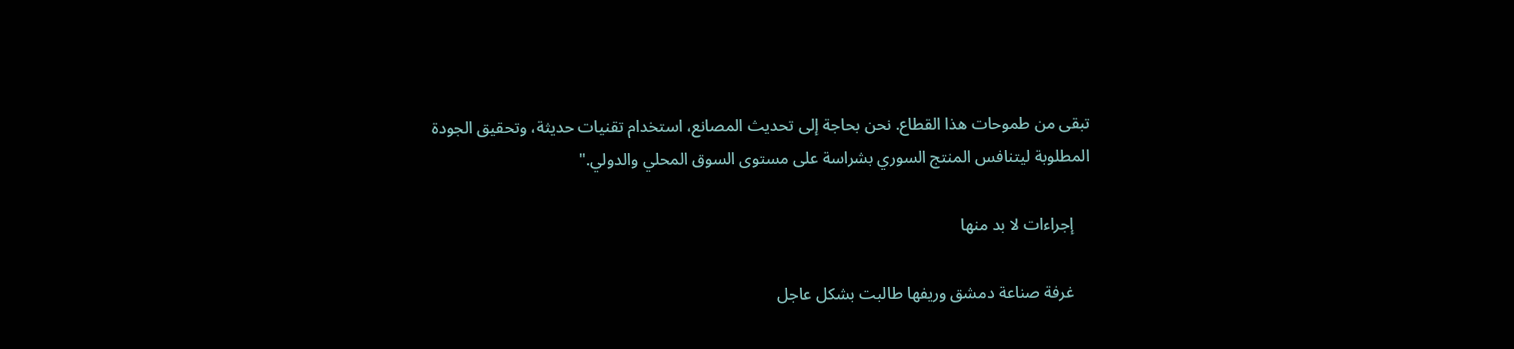تبقى من طموحات هذا القطاع. نحن بحاجة إلى تحديث المصانع، استخدام تقنيات حديثة، وتحقيق الجودة المطلوبة ليتنافس المنتج السوري بشراسة على مستوى السوق المحلي والدولي."

    إجراءات لا بد منها

    غرفة صناعة دمشق وريفها طالبت بشكل عاجل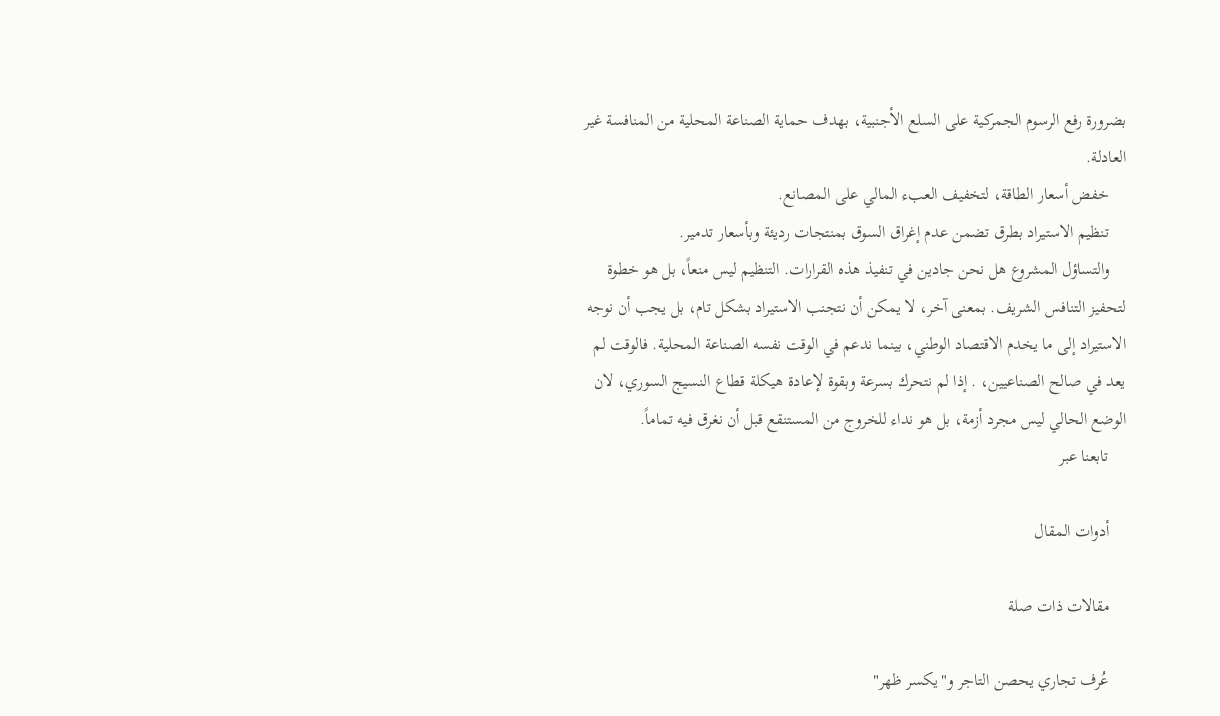بضرورة رفع الرسوم الجمركية على السلع الأجنبية، بهدف حماية الصناعة المحلية من المنافسة غير العادلة.
    خفض أسعار الطاقة، لتخفيف العبء المالي على المصانع.
    تنظيم الاستيراد بطرق تضمن عدم إغراق السوق بمنتجات رديئة وبأسعار تدمير.
    والتساؤل المشروع هل نحن جادين في تنفيذ هذه القرارات. التنظيم ليس منعاً، بل هو خطوة لتحفيز التنافس الشريف. بمعنى آخر، لا يمكن أن نتجنب الاستيراد بشكل تام، بل يجب أن نوجه الاستيراد إلى ما يخدم الاقتصاد الوطني، بينما ندعم في الوقت نفسه الصناعة المحلية. فالوقت لم يعد في صالح الصناعيين، . إذا لم نتحرك بسرعة وبقوة لإعادة هيكلة قطاع النسيج السوري، لان الوضع الحالي ليس مجرد أزمة، بل هو نداء للخروج من المستنقع قبل أن نغرق فيه تماماً.
    تابعنا عبر

    أدوات المقال

    مقالات ذات صلة

    عُرف تجاري يحصن التاجر و"يكسر ظهر"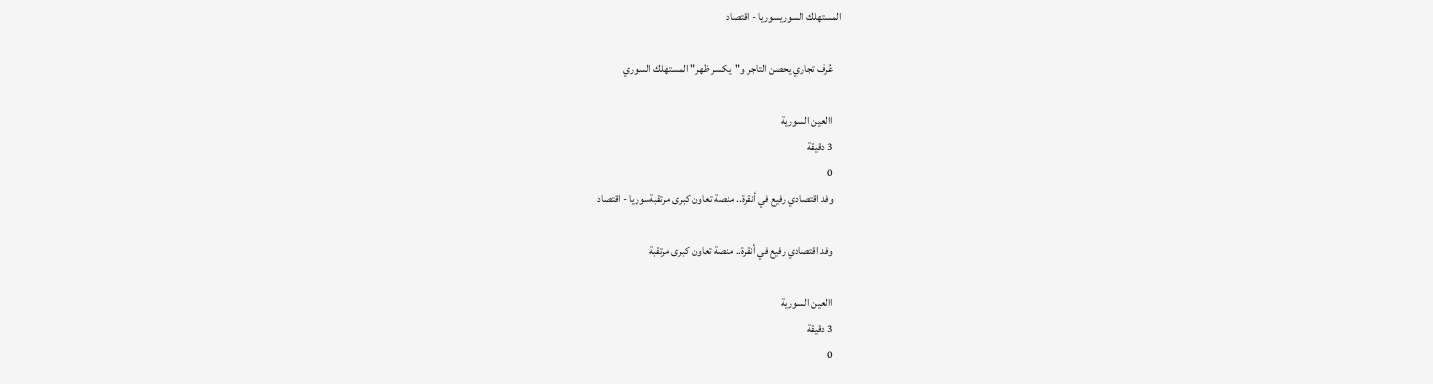المستهلك السوريسوريا - اقتصاد

    عُرف تجاري يحصن التاجر و"يكسر ظهر" المستهلك السوري

    االعين السورية
    3 دقيقة
    0
    وفد اقتصادي رفيع في أنقرة.. منصة تعاون كبرى مرتقبةسوريا - اقتصاد

    وفد اقتصادي رفيع في أنقرة.. منصة تعاون كبرى مرتقبة

    االعين السورية
    3 دقيقة
    0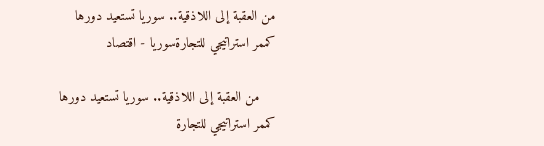من العقبة إلى اللاذقية.. سوريا تستعيد دورها كممر استراتيجي للتجارةسوريا - اقتصاد

    من العقبة إلى اللاذقية.. سوريا تستعيد دورها كممر استراتيجي للتجارة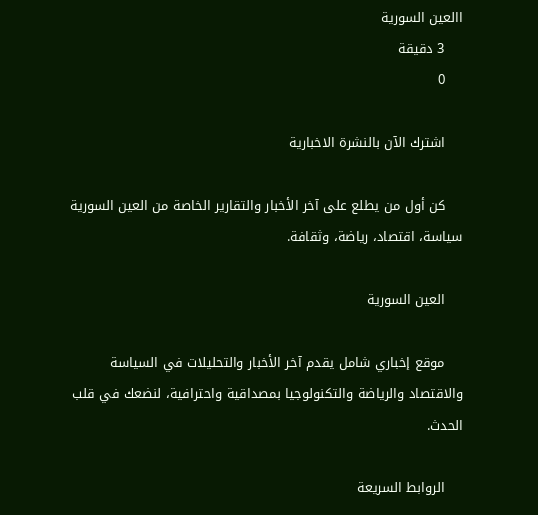االعين السورية
    3 دقيقة
    0

    اشترك الآن بالنشرة الاخبارية

    كن أول من يطلع على آخر الأخبار والتقارير الخاصة من العين السورية سياسة، اقتصاد، رياضة، وثقافة.

    العين السورية

    موقع إخباري شامل يقدم آخر الأخبار والتحليلات في السياسة والاقتصاد والرياضة والتكنولوجيا بمصداقية واحترافية، لنضعك في قلب الحدث.

    الروابط السريعة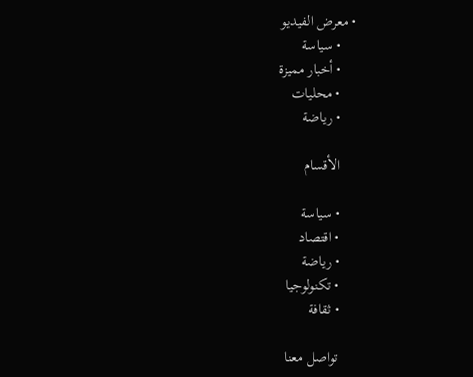• معرض الفيديو
    • سياسة
    • أخبار مميزة
    • محليات
    • رياضة

    الأقسام

    • سياسة
    • اقتصاد
    • رياضة
    • تكنولوجيا
    • ثقافة

    تواصل معنا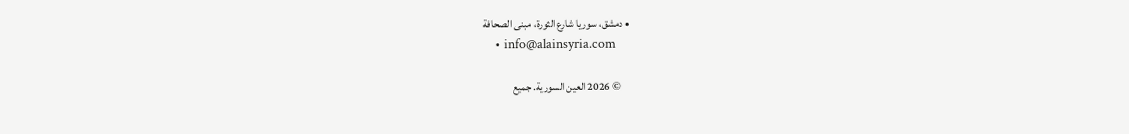• دمشق، سوريا شارع الثورة، مبنى الصحافة
    • info@alainsyria.com

    © 2026 العين السورية. جميع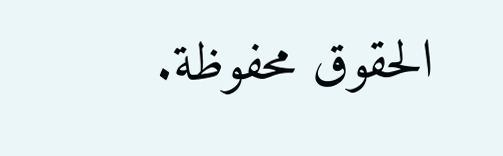الحقوق محفوظة.